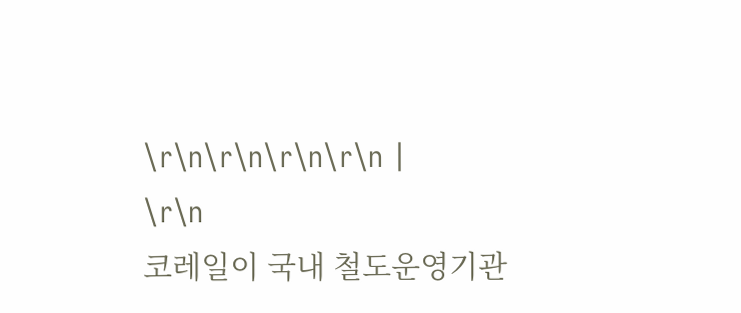\r\n\r\n\r\n\r\n |
\r\n
코레일이 국내 철도운영기관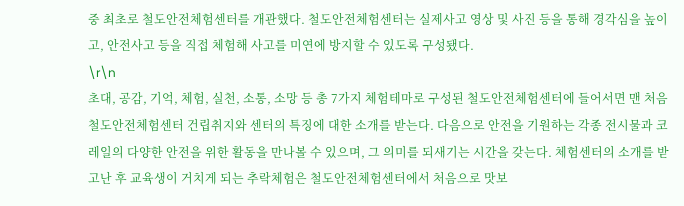중 최초로 철도안전체험센터를 개관했다. 철도안전체험센터는 실제사고 영상 및 사진 등을 통해 경각심을 높이고, 안전사고 등을 직접 체험해 사고를 미연에 방지할 수 있도록 구성됐다.
\r\n
초대, 공감, 기억, 체험, 실천, 소통, 소망 등 총 7가지 체험테마로 구성된 철도안전체험센터에 들어서면 맨 처음 철도안전체험센터 건립취지와 센터의 특징에 대한 소개를 받는다. 다음으로 안전을 기원하는 각종 전시물과 코레일의 다양한 안전을 위한 활동을 만나볼 수 있으며, 그 의미를 되새기는 시간을 갖는다. 체험센터의 소개를 받고난 후 교육생이 거치게 되는 추락체험은 철도안전체험센터에서 처음으로 맛보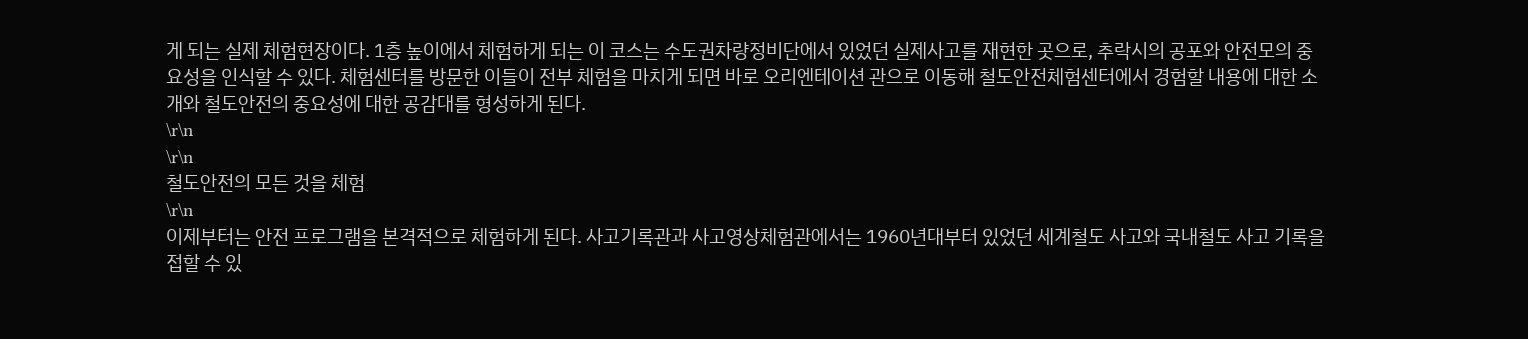게 되는 실제 체험현장이다. 1층 높이에서 체험하게 되는 이 코스는 수도권차량정비단에서 있었던 실제사고를 재현한 곳으로, 추락시의 공포와 안전모의 중요성을 인식할 수 있다. 체험센터를 방문한 이들이 전부 체험을 마치게 되면 바로 오리엔테이션 관으로 이동해 철도안전체험센터에서 경험할 내용에 대한 소개와 철도안전의 중요성에 대한 공감대를 형성하게 된다.
\r\n
\r\n
철도안전의 모든 것을 체험
\r\n
이제부터는 안전 프로그램을 본격적으로 체험하게 된다. 사고기록관과 사고영상체험관에서는 1960년대부터 있었던 세계철도 사고와 국내철도 사고 기록을 접할 수 있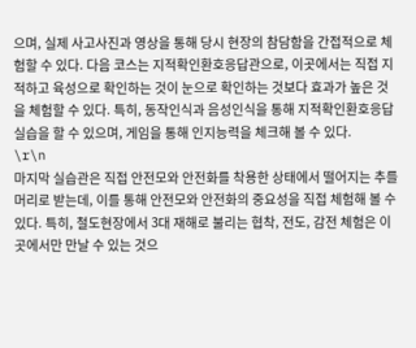으며, 실제 사고사진과 영상을 통해 당시 현장의 참담함을 간접적으로 체험할 수 있다. 다음 코스는 지적확인환호응답관으로, 이곳에서는 직접 지적하고 육성으로 확인하는 것이 눈으로 확인하는 것보다 효과가 높은 것을 체험할 수 있다. 특히, 동작인식과 음성인식을 통해 지적확인환호응답 실습을 할 수 있으며, 게임을 통해 인지능력을 체크해 볼 수 있다.
\r\n
마지막 실습관은 직접 안전모와 안전화를 착용한 상태에서 떨어지는 추를 머리로 받는데, 이를 통해 안전모와 안전화의 중요성을 직접 체험해 볼 수 있다. 특히, 철도현장에서 3대 재해로 불리는 협착, 전도, 감전 체험은 이곳에서만 만날 수 있는 것으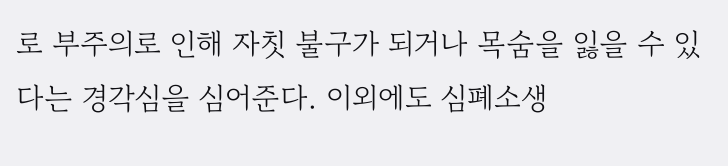로 부주의로 인해 자칫 불구가 되거나 목숨을 잃을 수 있다는 경각심을 심어준다. 이외에도 심폐소생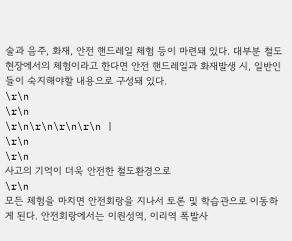술과 음주, 화재, 안전 핸드레일 체험 등이 마련돼 있다. 대부분 철도현장에서의 체험이라고 한다면 안전 핸드레일과 화재발생 시, 일반인들이 숙지해야할 내용으로 구성돼 있다.
\r\n
\r\n
\r\n\r\n\r\n\r\n |
\r\n
\r\n
사고의 기억이 더욱 안전한 철도환경으로
\r\n
모든 체험을 마치면 안전회랑을 지나서 토론 및 학습관으로 이동하게 된다. 안전회랑에서는 이원성역, 이리역 폭발사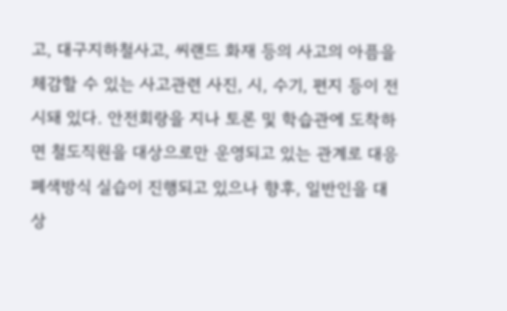고, 대구지하철사고, 씨랜드 화재 등의 사고의 아픔을 체감할 수 있는 사고관련 사진, 시, 수기, 편지 등이 전시돼 있다. 안전회랑을 지나 토론 및 학습관에 도착하면 철도직원을 대상으로만 운영되고 있는 관계로 대응폐색방식 실습이 진행되고 있으나 향후, 일반인을 대상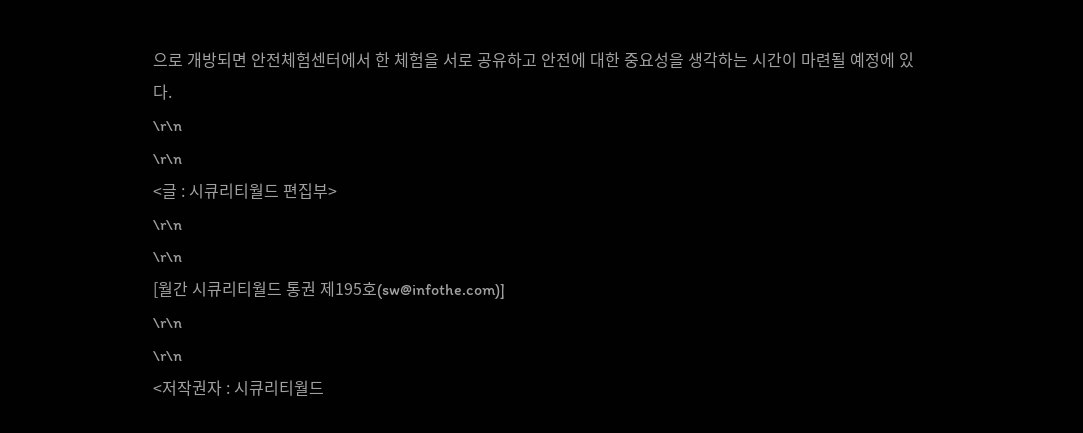으로 개방되면 안전체험센터에서 한 체험을 서로 공유하고 안전에 대한 중요성을 생각하는 시간이 마련될 예정에 있다.
\r\n
\r\n
<글 : 시큐리티월드 편집부>
\r\n
\r\n
[월간 시큐리티월드 통권 제195호(sw@infothe.com)]
\r\n
\r\n
<저작권자 : 시큐리티월드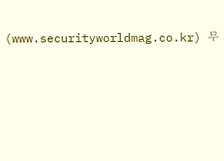(www.securityworldmag.co.kr) 무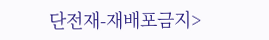단전재-재배포금지>